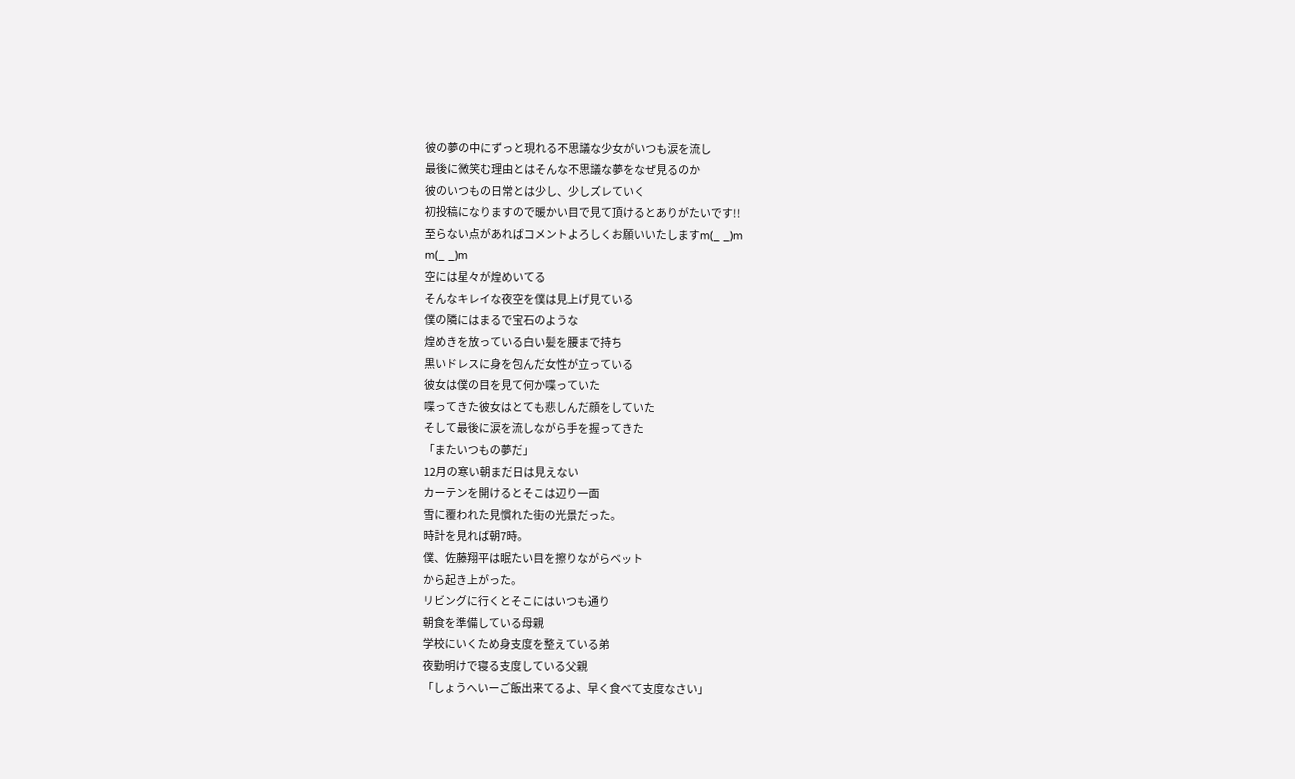彼の夢の中にずっと現れる不思議な少女がいつも涙を流し
最後に微笑む理由とはそんな不思議な夢をなぜ見るのか
彼のいつもの日常とは少し、少しズレていく
初投稿になりますので暖かい目で見て頂けるとありがたいです!!
至らない点があればコメントよろしくお願いいたしますm(_ _)m
m(_ _)m
空には星々が煌めいてる
そんなキレイな夜空を僕は見上げ見ている
僕の隣にはまるで宝石のような
煌めきを放っている白い髪を腰まで持ち
黒いドレスに身を包んだ女性が立っている
彼女は僕の目を見て何か喋っていた
喋ってきた彼女はとても悲しんだ顔をしていた
そして最後に涙を流しながら手を握ってきた
「またいつもの夢だ」
12月の寒い朝まだ日は見えない
カーテンを開けるとそこは辺り一面
雪に覆われた見慣れた街の光景だった。
時計を見れば朝7時。
僕、佐藤翔平は眠たい目を擦りながらベット
から起き上がった。
リビングに行くとそこにはいつも通り
朝食を準備している母親
学校にいくため身支度を整えている弟
夜勤明けで寝る支度している父親
「しょうへいーご飯出来てるよ、早く食べて支度なさい」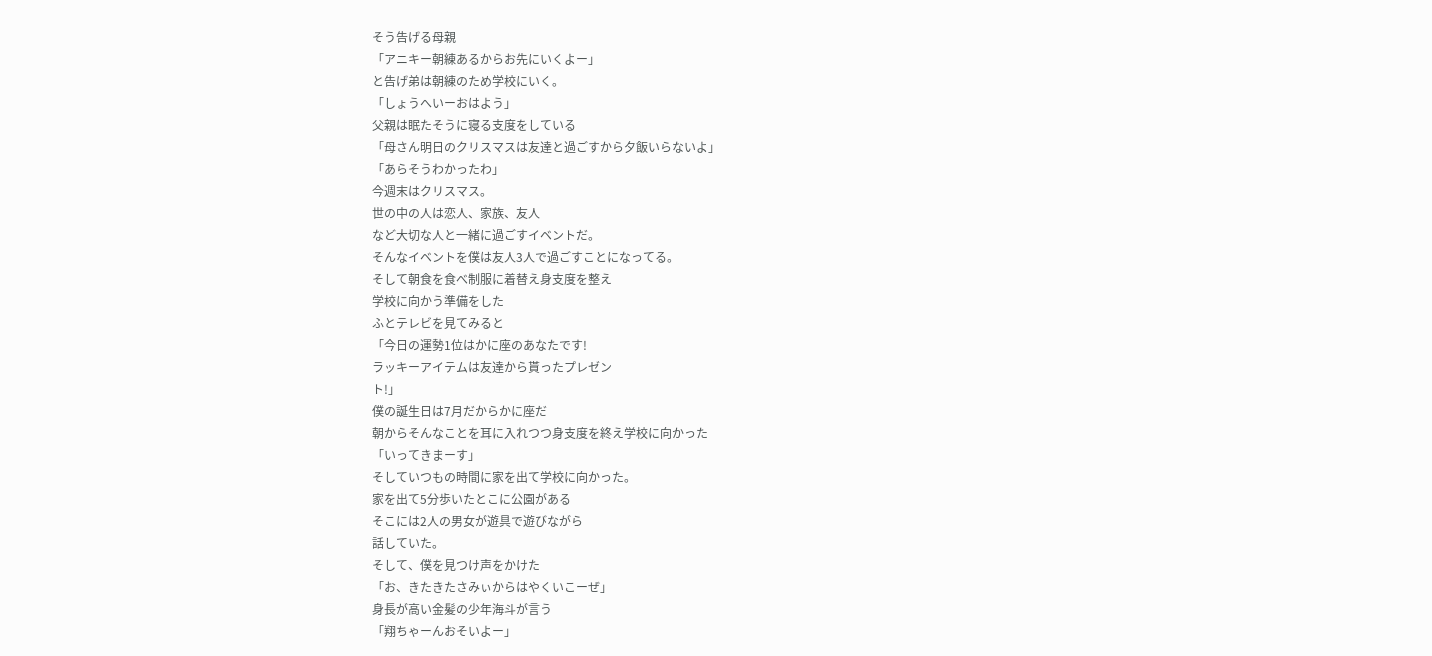そう告げる母親
「アニキー朝練あるからお先にいくよー」
と告げ弟は朝練のため学校にいく。
「しょうへいーおはよう」
父親は眠たそうに寝る支度をしている
「母さん明日のクリスマスは友達と過ごすから夕飯いらないよ」
「あらそうわかったわ」
今週末はクリスマス。
世の中の人は恋人、家族、友人
など大切な人と一緒に過ごすイベントだ。
そんなイベントを僕は友人3人で過ごすことになってる。
そして朝食を食べ制服に着替え身支度を整え
学校に向かう準備をした
ふとテレビを見てみると
「今日の運勢1位はかに座のあなたです!
ラッキーアイテムは友達から貰ったプレゼン
ト!」
僕の誕生日は7月だからかに座だ
朝からそんなことを耳に入れつつ身支度を終え学校に向かった
「いってきまーす」
そしていつもの時間に家を出て学校に向かった。
家を出て5分歩いたとこに公園がある
そこには2人の男女が遊具で遊びながら
話していた。
そして、僕を見つけ声をかけた
「お、きたきたさみぃからはやくいこーぜ」
身長が高い金髪の少年海斗が言う
「翔ちゃーんおそいよー」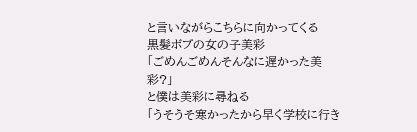と言いながらこちらに向かってくる
黒髪ボブの女の子美彩
「ごめんごめんそんなに遅かった美彩?」
と僕は美彩に尋ねる
「うそうそ寒かったから早く学校に行き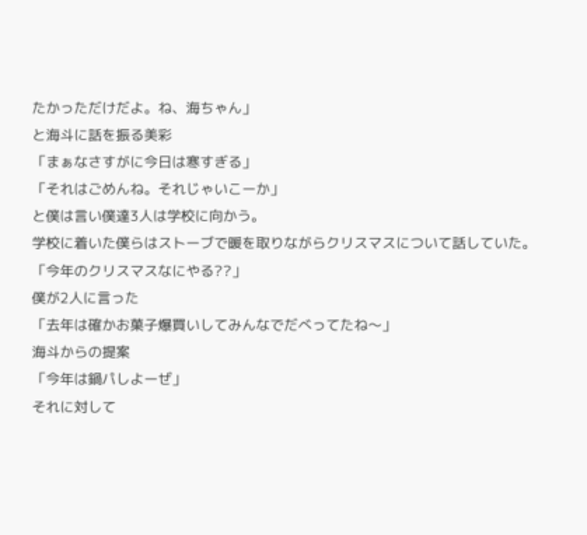たかっただけだよ。ね、海ちゃん」
と海斗に話を振る美彩
「まぁなさすがに今日は寒すぎる」
「それはごめんね。それじゃいこーか」
と僕は言い僕達3人は学校に向かう。
学校に着いた僕らはストーブで暖を取りながらクリスマスについて話していた。
「今年のクリスマスなにやる??」
僕が2人に言った
「去年は確かお菓子爆買いしてみんなでだべってたね〜」
海斗からの提案
「今年は鍋パしよーぜ」
それに対して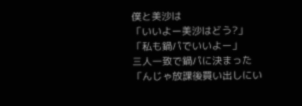僕と美沙は
「いいよー美沙はどう?」
「私も鍋パでいいよー」
三人一致で鍋パに決まった
「んじゃ放課後買い出しにい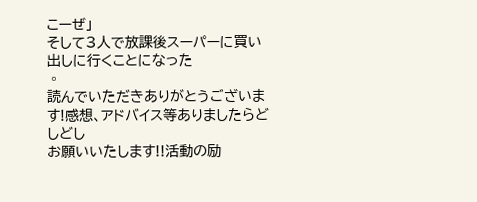こーぜ」
そして3人で放課後スーパーに買い出しに行くことになった
◦
読んでいただきありがとうございます!感想、アドバイス等ありましたらどしどし
お願いいたします!!活動の励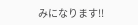みになります!!